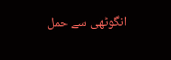انگوٹھی سے حمل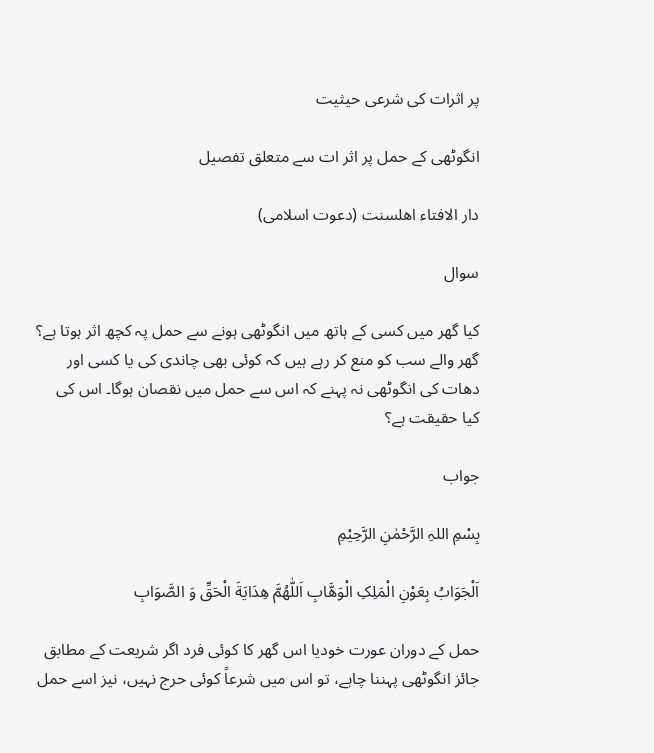پر اثرات کی شرعی حیثیت

انگوٹھی کے حمل پر اثر ات سے متعلق تفصیل

دار الافتاء اھلسنت (دعوت اسلامی)

سوال

کیا گھر میں کسی کے ہاتھ میں انگوٹھی ہونے سے حمل پہ کچھ اثر ہوتا ہے؟ گھر والے سب کو منع کر رہے ہیں کہ کوئی بھی چاندی کی یا کسی اور دھات کی انگوٹھی نہ پہنے کہ اس سے حمل میں نقصان ہوگا۔ اس کی کیا حقیقت ہے؟

جواب

بِسْمِ اللہِ الرَّحْمٰنِ الرَّحِيْمِ

اَلْجَوَابُ بِعَوْنِ الْمَلِکِ الْوَھَّابِ اَللّٰھُمَّ ھِدَايَةَ الْحَقِّ وَ الصَّوَابِ

حمل کے دوران عورت خودیا اس گھر کا کوئی فرد اگر شریعت کے مطابق جائز انگوٹھی پہننا چاہے، تو اس میں شرعاً کوئی حرج نہیں، نیز اسے حمل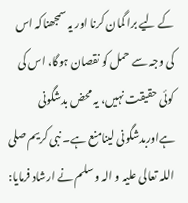کے لیے برا گمان کرنا اور یہ سمجھناکہ اس کی وجہ سے حمل کو نقصان ہوگا، اس کی کوئی حقیقت نہیں، یہ محض بدشگونی ہےاوربدشگونی لینامنع ہے۔ نبی کریم صلی اللہ تعالی علیہ و الہ و سلم نے ارشاد فرمایا: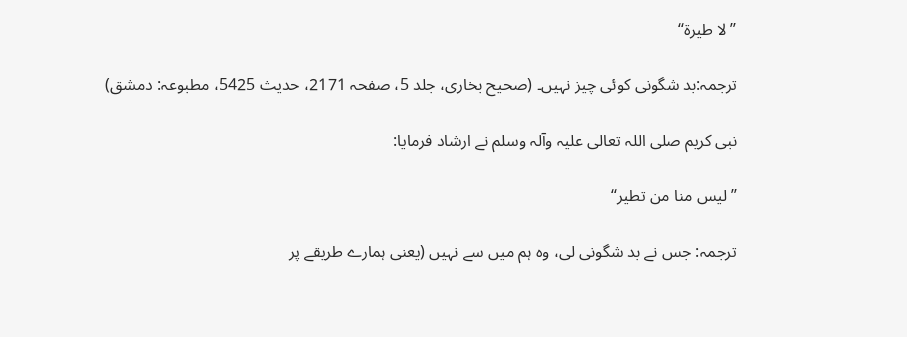’’لا طیرۃ‘‘

ترجمہ:بد شگونی کوئی چیز نہیں۔ (صحیح بخاری، جلد 5، صفحہ 2171، حدیث 5425، مطبوعہ: دمشق)

نبی کریم صلی اللہ تعالی علیہ وآلہ وسلم نے ارشاد فرمایا:

’’لیس منا من تطیر‘‘

ترجمہ: جس نے بد شگونی لی، وہ ہم میں سے نہیں (یعنی ہمارے طریقے پر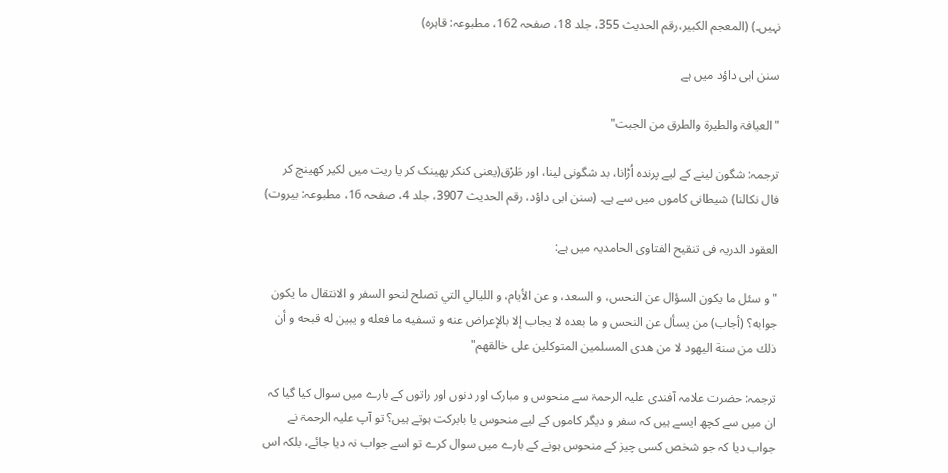نہیں۔) (المعجم الکبیر،رقم الحدیث 355، جلد 18، صفحہ 162، مطبوعہ: قاہرہ)

سنن ابی داؤد میں ہے

"العیافۃ والطیرۃ والطرق من الجبت"

ترجمہ: شگون لینے کے لیے پرندہ اُڑانا، بد شگونی لینا، اور طَرْق(یعنی کنکر پھینک کر یا ریت میں لکیر کھینچ کر فال نکالنا) شیطانی کاموں میں سے ہے۔ (سنن ابی داؤد، رقم الحدیث 3907، جلد 4، صفحہ 16، مطبوعہ: بیروت)

العقود الدریہ فی تنقیح الفتاوی الحامدیہ میں ہے:

"و سئل ما يكون السؤال عن النحس، و السعد، و عن الأيام، و الليالي التي تصلح لنحو السفر و الانتقال ما يكون جوابه؟ (أجاب) من يسأل عن النحس و ما بعده لا يجاب إلا بالإعراض عنه و تسفيه ما فعله و يبين له قبحه و أن ذلك من سنة اليهود لا من هدى المسلمين المتوكلين على خالقهم"

ترجمہ: حضرت علامہ آفندی علیہ الرحمۃ سے منحوس و مبارک اور دنوں اور راتوں کے بارے میں سوال کیا گیا کہ ان میں سے کچھ ایسے ہیں کہ سفر و دیگر کاموں کے لیے منحوس یا بابرکت ہوتے ہیں؟ تو آپ علیہ الرحمۃ نے جواب دیا کہ جو شخص کسی چیز کے منحوس ہونے کے بارے میں سوال کرے تو اسے جواب نہ دیا جائے، بلکہ اس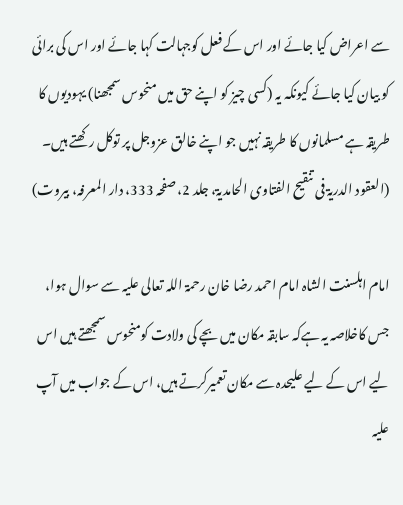سے اعراض کیا جائے اور اس کے فعل کوجہالت کہا جائے اور اس کی برائی کو بیان کیا جائے کیونکہ یہ (کسی چیز کو اپنے حق میں منحوس سمجھنا) یہودیوں کا طریقہ ہے مسلمانوں کا طریقہ نہیں جو اپنے خالق عزوجل پر توکل رکھتے ہیں۔ (العقود الدریۃ فی تنقیح الفتاوی الحامدیۃ، جلد 2، صفحہ 333، دار المعرفہ، بیروت)

امام اہلسنت الشاہ امام احمد رضا خان رحمۃ اللہ تعالی علیہ سے سوال ہوا، جس کاخلاصہ یہ ہےکہ سابقہ مکان میں بچے کی ولادت کومنحوس سمجھتے ہیں اس لیے اس کے لیے علیحدہ سے مکان تعمیرکرتے ہیں، اس کے جواب میں آپ علیہ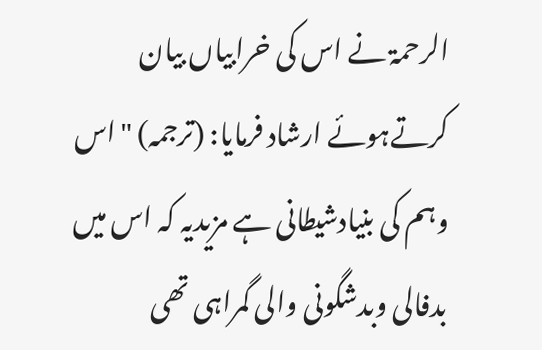الرحمۃ نے اس کی خرابیاں بیان کرتےہوئے ارشاد فرمایا: (ترجمہ) "اس وہم کی بنیادشیطانی ہے مزیدیہ کہ اس میں بدفالی وبدشگونی والی گمراہی تھی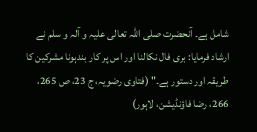شامل ہے۔ آنحضرت صلی اللہ تعالی علیہ و آلہ و سلم نے ارشاد فرمایا: بری فال نکالنا اور اس پر کار بندہونا مشرکین کا طریقہ اور دستور ہے۔" (فتاوی رضویہ، ج 23، ص 265، 266، رضا فاؤنڈیشن، لاہور)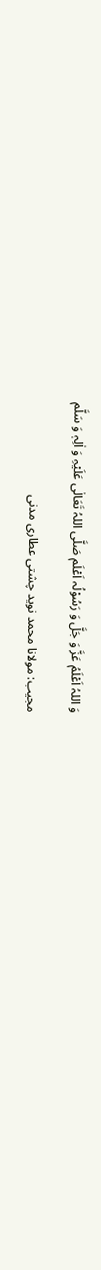وَ اللہُ اَعْلَمُ عَزَّ وَ جَلَّ وَ رَسُوْلُہ اَعْلَم صَلَّی اللہُ تَعَالٰی عَلَیْہِ وَ اٰلِہٖ وَ سَلَّم

مجیب: مولانا محمد نوید چشتی عطاری مدنی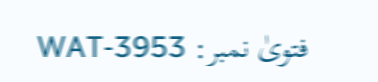فتویٰ نمبر: WAT-3953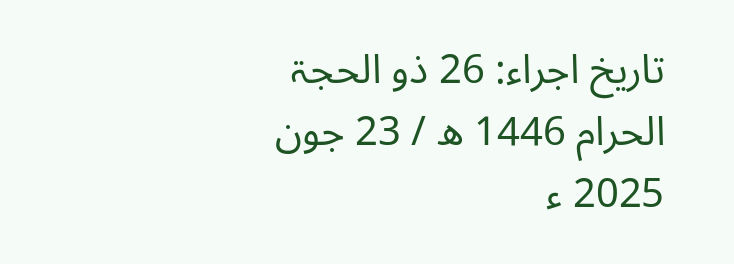تاریخ اجراء: 26 ذو الحجۃ الحرام 1446 ھ / 23 جون 2025 ء